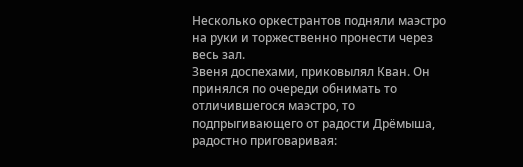Несколько оркестрантов подняли маэстро на руки и торжественно пронести через весь зал.
Звеня доспехами, приковылял Кван. Он принялся по очереди обнимать то отличившегося маэстро, то подпрыгивающего от радости Дрёмыша, радостно приговаривая: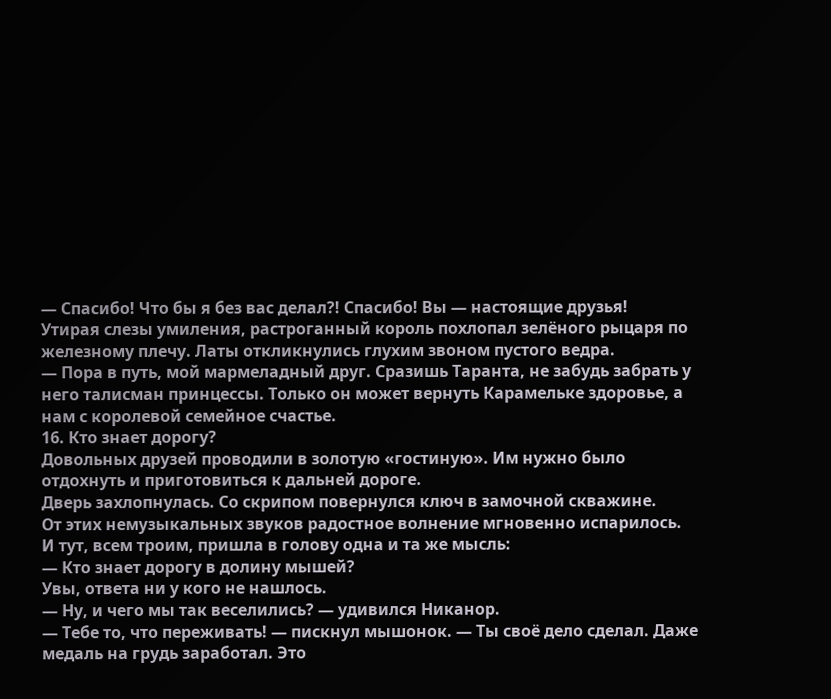— Спасибо! Что бы я без вас делал?! Спасибо! Вы — настоящие друзья!
Утирая слезы умиления, растроганный король похлопал зелёного рыцаря по железному плечу. Латы откликнулись глухим звоном пустого ведра.
— Пора в путь, мой мармеладный друг. Сразишь Таранта, не забудь забрать у него талисман принцессы. Только он может вернуть Карамельке здоровье, а нам с королевой семейное счастье.
16. Кто знает дорогу?
Довольных друзей проводили в золотую «гостиную». Им нужно было отдохнуть и приготовиться к дальней дороге.
Дверь захлопнулась. Со скрипом повернулся ключ в замочной скважине.
От этих немузыкальных звуков радостное волнение мгновенно испарилось.
И тут, всем троим, пришла в голову одна и та же мысль:
— Кто знает дорогу в долину мышей?
Увы, ответа ни у кого не нашлось.
— Ну, и чего мы так веселились? — удивился Никанор.
— Тебе то, что переживать! — пискнул мышонок. — Ты своё дело сделал. Даже медаль на грудь заработал. Это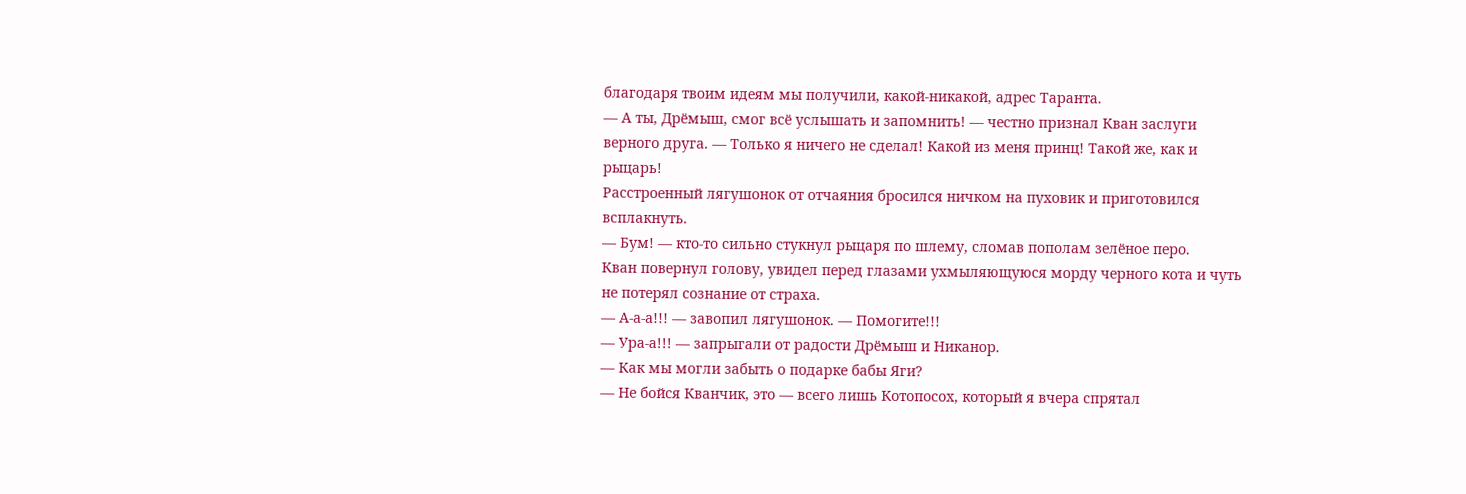благодаря твоим идеям мы получили, какой-никакой, адрес Таранта.
— А ты, Дрёмыш, смог всё услышать и запомнить! — честно признал Кван заслуги верного друга. — Только я ничего не сделал! Какой из меня принц! Такой же, как и рыцарь!
Расстроенный лягушонок от отчаяния бросился ничком на пуховик и приготовился всплакнуть.
— Бум! — кто-то сильно стукнул рыцаря по шлему, сломав пополам зелёное перо.
Кван повернул голову, увидел перед глазами ухмыляющуюся морду черного кота и чуть не потерял сознание от страха.
— А-а-а!!! — завопил лягушонок. — Помогите!!!
— Ура-а!!! — запрыгали от радости Дрёмыш и Никанор.
— Как мы могли забыть о подарке бабы Яги?
— Не бойся Кванчик, это — всего лишь Котопосох, который я вчера спрятал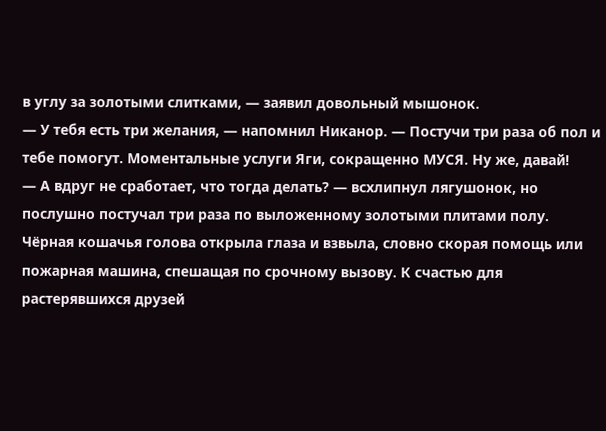в углу за золотыми слитками, — заявил довольный мышонок.
— У тебя есть три желания, — напомнил Никанор. — Постучи три раза об пол и тебе помогут. Моментальные услуги Яги, сокращенно МУСЯ. Ну же, давай!
— А вдруг не сработает, что тогда делать? — всхлипнул лягушонок, но послушно постучал три раза по выложенному золотыми плитами полу.
Чёрная кошачья голова открыла глаза и взвыла, словно скорая помощь или пожарная машина, спешащая по срочному вызову. К счастью для растерявшихся друзей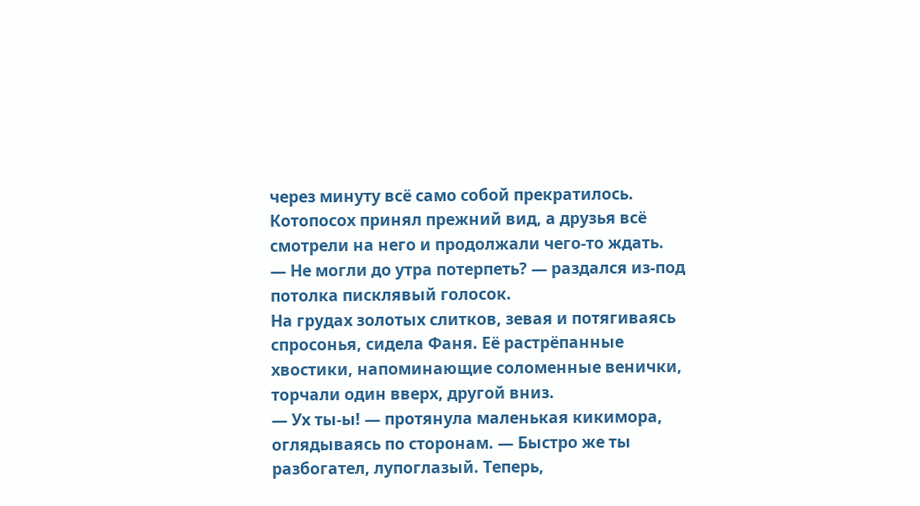через минуту всё само собой прекратилось.
Котопосох принял прежний вид, а друзья всё смотрели на него и продолжали чего-то ждать.
— Не могли до утра потерпеть? — раздался из-под потолка писклявый голосок.
На грудах золотых слитков, зевая и потягиваясь спросонья, сидела Фаня. Её растрёпанные хвостики, напоминающие соломенные венички, торчали один вверх, другой вниз.
— Ух ты-ы! — протянула маленькая кикимора, оглядываясь по сторонам. — Быстро же ты разбогател, лупоглазый. Теперь,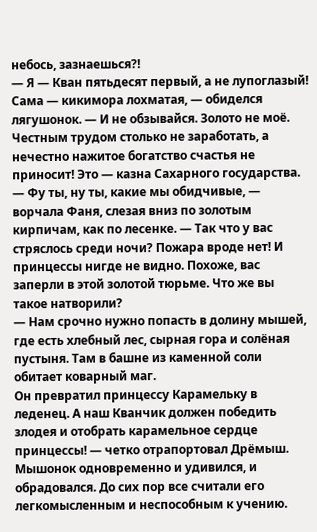небось, зазнаешься?!
— Я — Кван пятьдесят первый, а не лупоглазый! Сама — кикимора лохматая, — обиделся лягушонок. — И не обзывайся. Золото не моё. Честным трудом столько не заработать, а нечестно нажитое богатство счастья не приносит! Это — казна Сахарного государства.
— Фу ты, ну ты, какие мы обидчивые, — ворчала Фаня, слезая вниз по золотым кирпичам, как по лесенке. — Так что у вас стряслось среди ночи? Пожара вроде нет! И принцессы нигде не видно. Похоже, вас заперли в этой золотой тюрьме. Что же вы такое натворили?
— Нам срочно нужно попасть в долину мышей, где есть хлебный лес, сырная гора и солёная пустыня. Там в башне из каменной соли обитает коварный маг.
Он превратил принцессу Карамельку в леденец. А наш Кванчик должен победить злодея и отобрать карамельное сердце принцессы! — четко отрапортовал Дрёмыш.
Мышонок одновременно и удивился, и обрадовался. До сих пор все считали его легкомысленным и неспособным к учению.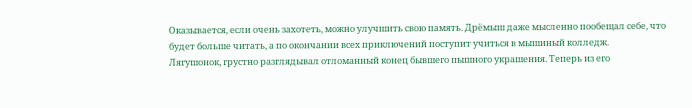Оказывается, если очень захотеть, можно улучшить свою память. Дрёмыш даже мысленно пообещал себе, что будет больше читать, а по окончании всех приключений поступит учиться в мышиный колледж.
Лягушонок, грустно разглядывал отломанный конец бывшего пышного украшения. Теперь из его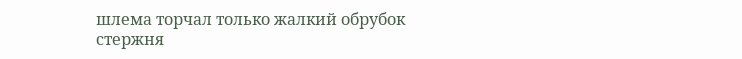шлема торчал только жалкий обрубок стержня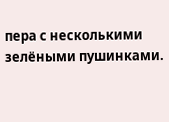пера с несколькими зелёными пушинками.